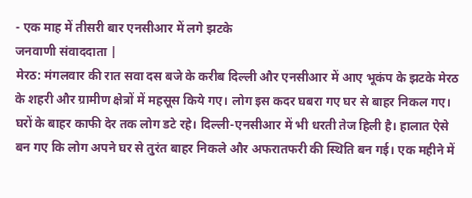- एक माह में तीसरी बार एनसीआर में लगे झटके
जनवाणी संवाददाता |
मेरठ: मंगलवार की रात सवा दस बजे के करीब दिल्ली और एनसीआर में आए भूकंप के झटके मेरठ के शहरी और ग्रामीण क्षेत्रों में महसूस किये गए। लोग इस कदर घबरा गए घर से बाहर निकल गए। घरों के बाहर काफी देर तक लोग डटे रहे। दिल्ली-एनसीआर में भी धरती तेज हिली है। हालात ऐसे बन गए कि लोग अपने घर से तुरंत बाहर निकले और अफरातफरी की स्थिति बन गई। एक महीने में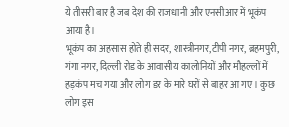ये तीसरी बार है जब देश की राजधानी और एनसीआर में भूकंप आया है।
भूकंप का अहसास होते ही सदर, शास्त्रीनगर,टीपी नगर, ब्रहमपुरी, गंगा नगर, दिल्ली रोड के आवासीय कालोनियों और मौहल्लों में हड़कंप मच गया और लोग डर के मारे घरों से बाहर आ गए। कुछ लोग इस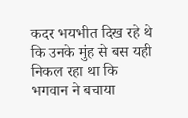कदर भयभीत दिख रहे थे कि उनके मुंह से बस यही निकल रहा था कि भगवान ने बचाया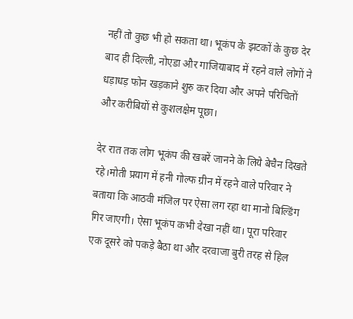नहीं तो कुछ भी हो सकता था। भूकंप के झटकों के कुछ देर बाद ही दिल्ली, नोएडा और गाजियाबाद में रहने वाले लोगों ने धड़ाधड़ फोन खड़काने शुरु कर दिया और अपने परिचितों और करीबियों से कुशलक्षेम पूछा।

देर रात तक लोग भूकंप की खबरें जानने के लिये बेचैन दिखते रहे।मोती प्रयाग में हनी गोल्फ ग्रीन में रहने वाले परिवार ने बताया कि आठवी मंजिल पर ऐसा लग रहा था मानो बिल्डिंग गिर जाएगी। ऐसा भूकंप कभी देखा नहीं था। पूरा परिवार एक दूसरे को पकड़े बैठा था और दरवाजा बुरी तरह से हिल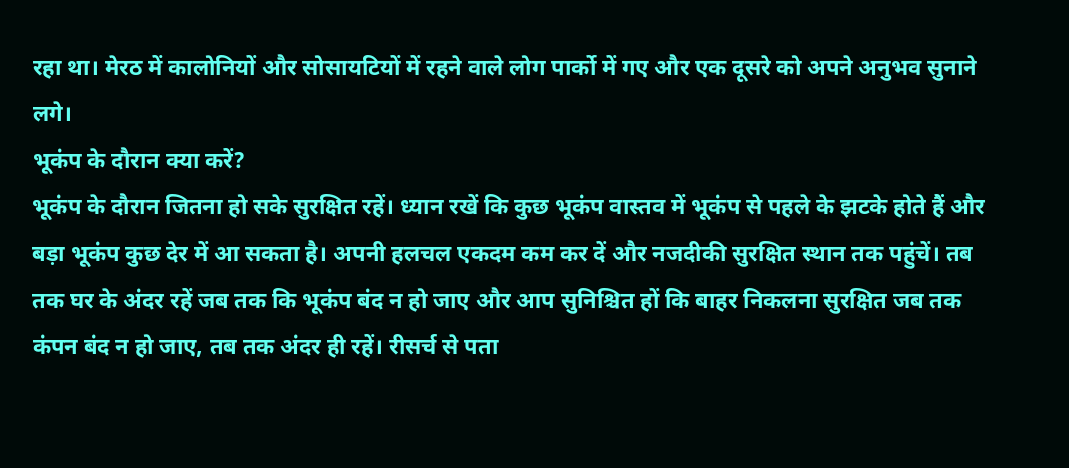रहा था। मेरठ में कालोनियों और सोसायटियों में रहने वाले लोग पार्को में गए और एक दूसरे को अपने अनुभव सुनाने लगे।
भूकंप के दौरान क्या करें?
भूकंप के दौरान जितना हो सके सुरक्षित रहें। ध्यान रखें कि कुछ भूकंप वास्तव में भूकंप से पहले के झटके होते हैं और बड़ा भूकंप कुछ देर में आ सकता है। अपनी हलचल एकदम कम कर दें और नजदीकी सुरक्षित स्थान तक पहुंचें। तब तक घर के अंदर रहें जब तक कि भूकंप बंद न हो जाए और आप सुनिश्चित हों कि बाहर निकलना सुरक्षित जब तक कंपन बंद न हो जाए, तब तक अंदर ही रहें। रीसर्च से पता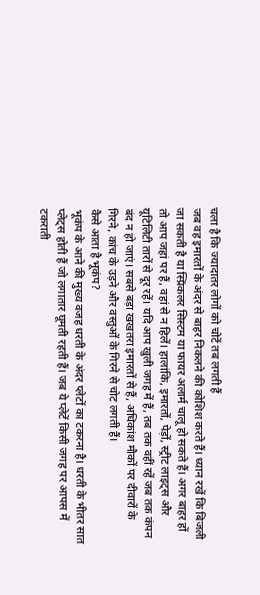चला है कि ज्यादातर लोगों को चोटें तब लगती हैं
जब वह इमारतों के अंदर से बाहर निकलने की कोशिश करते हैं। ध्यान रखें कि बिजली जा सकती है या स्प्रिंकलर सिस्टम या फायर अलार्म चालू हो सकते हैं। अगर बाहर हों तो आप जहां पर हैं, वहां से न हिलें। हालांकि, इमारतों, पेड़ों, स्ट्रीट लाइट्स और यूटिलिटी तारों से दूर रहें। यदि आप खुली जगह में हैं, तब तक वहीं रहें जब तक कंपन बंद न हो जाएं। सबसे बड़ा खखतरा इमारतों से हैं, अधिकांश मौकों पर दीवारों के गिरने, कांच के उड़ने और वस्तुओं के गिरने से चोट लगती हैं।
कैसे आता है भूकंप?
भूकंप के आने की मुख्य वजह धरती के अंदर प्लेटों का टकरना है। धरती के भीतर सात प्लेट्स होती हैं जो लगातार घूमती रहती हैं। जब ये प्लेटें किसी जगह पर आपस में टकराती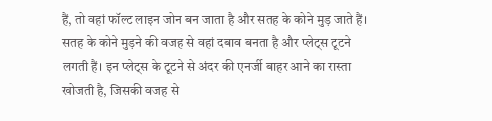हैं, तो वहां फॉल्ट लाइन जोन बन जाता है और सतह के कोने मुड़ जाते हैं। सतह के कोने मुड़ने की वजह से वहां दबाव बनता है और प्लेट्स टूटने लगती हैं। इन प्लेट्स के टूटने से अंदर की एनर्जी बाहर आने का रास्ता खोजती है, जिसकी वजह से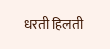धरती हिलती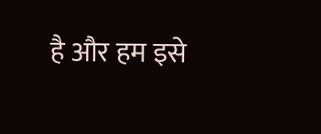है और हम इसे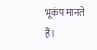भूकंप मानते हैं।